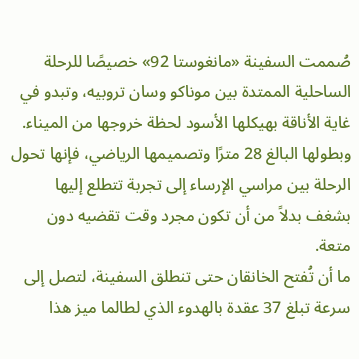صُممت السفينة «مانغوستا 92» خصيصًا للرحلة الساحلية الممتدة بين موناكو وسان تروبيه، وتبدو في غاية الأناقة بهيكلها الأسود لحظة خروجها من الميناء. وبطولها البالغ 28 مترًا وتصميمها الرياضي، فإنها تحول الرحلة بين مراسي الإرساء إلى تجربة تتطلع إليها بشغف بدلاً من أن تكون مجرد وقت تقضيه دون متعة.
ما أن تُفتح الخانقان حتى تنطلق السفينة، لتصل إلى سرعة تبلغ 37 عقدة بالهدوء الذي لطالما ميز هذا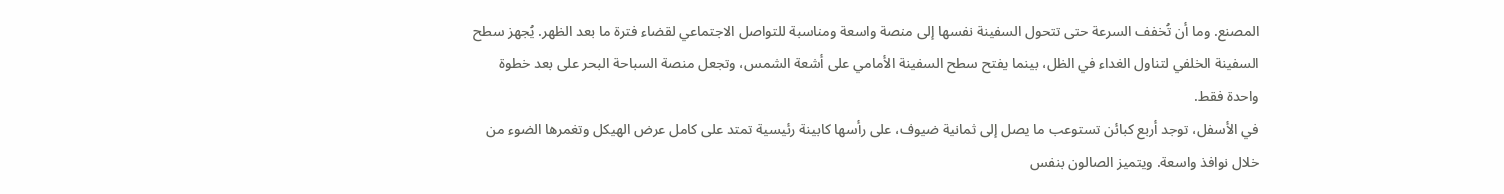المصنع. وما أن تُخفف السرعة حتى تتحول السفينة نفسها إلى منصة واسعة ومناسبة للتواصل الاجتماعي لقضاء فترة ما بعد الظهر. يُجهز سطح السفينة الخلفي لتناول الغداء في الظل، بينما يفتح سطح السفينة الأمامي على أشعة الشمس، وتجعل منصة السباحة البحر على بعد خطوة واحدة فقط.
في الأسفل، توجد أربع كبائن تستوعب ما يصل إلى ثمانية ضيوف، على رأسها كابينة رئيسية تمتد على كامل عرض الهيكل وتغمرها الضوء من خلال نوافذ واسعة. ويتميز الصالون بنفس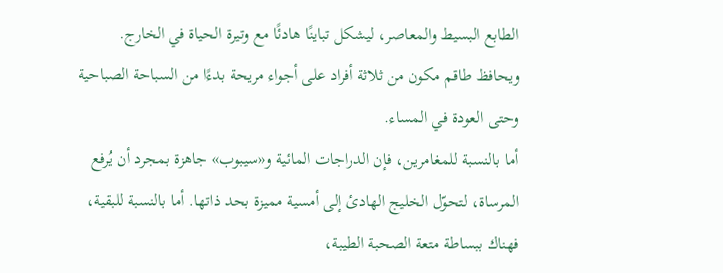الطابع البسيط والمعاصر، ليشكل تباينًا هادئًا مع وتيرة الحياة في الخارج. ويحافظ طاقم مكون من ثلاثة أفراد على أجواء مريحة بدءًا من السباحة الصباحية وحتى العودة في المساء.
أما بالنسبة للمغامرين، فإن الدراجات المائية و«سيبوب» جاهزة بمجرد أن يُرفع المرساة، لتحوّل الخليج الهادئ إلى أمسية مميزة بحد ذاتها. أما بالنسبة للبقية، فهناك ببساطة متعة الصحبة الطيبة،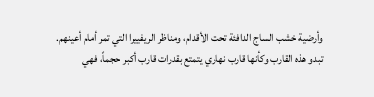وأرضية خشب الساج الدافئة تحت الأقدام، ومناظر الريفييرا التي تمر أمام أعينهم.
تبدو هذه القارب وكأنها قارب نهاري يتمتع بقدرات قارب أكبر حجماً، فهي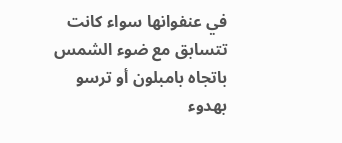في عنفوانها سواء كانت تتسابق مع ضوء الشمس باتجاه بامبلون أو ترسو بهدوء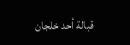قبالة أحد خلجان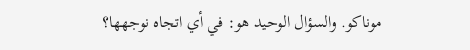موناكو. والسؤال الوحيد هو: في أي اتجاه نوجهها؟